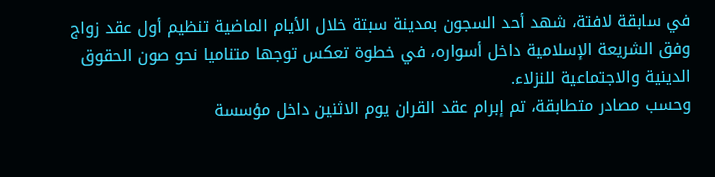في سابقة لافتة، شهد أحد السجون بمدينة سبتة خلال الأيام الماضية تنظيم أول عقد زواج وفق الشريعة الإسلامية داخل أسواره، في خطوة تعكس توجها متناميا نحو صون الحقوق الدينية والاجتماعية للنزلاء.
وحسب مصادر متطابقة، تم إبرام عقد القران يوم الاثنين داخل مؤسسة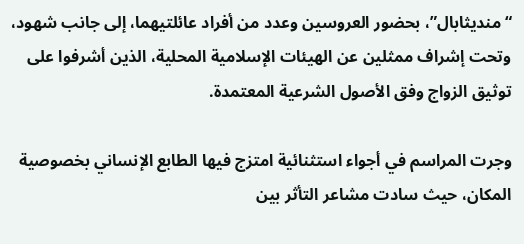“منديثابال”، بحضور العروسين وعدد من أفراد عائلتيهما، إلى جانب شهود، وتحت إشراف ممثلين عن الهيئات الإسلامية المحلية، الذين أشرفوا على توثيق الزواج وفق الأصول الشرعية المعتمدة.

وجرت المراسم في أجواء استثنائية امتزج فيها الطابع الإنساني بخصوصية المكان، حيث سادت مشاعر التأثر بين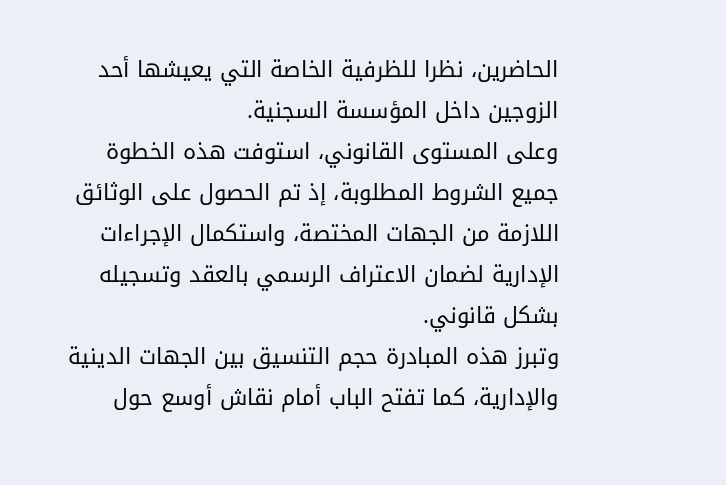الحاضرين، نظرا للظرفية الخاصة التي يعيشها أحد الزوجين داخل المؤسسة السجنية.
وعلى المستوى القانوني، استوفت هذه الخطوة جميع الشروط المطلوبة، إذ تم الحصول على الوثائق اللازمة من الجهات المختصة، واستكمال الإجراءات الإدارية لضمان الاعتراف الرسمي بالعقد وتسجيله بشكل قانوني.
وتبرز هذه المبادرة حجم التنسيق بين الجهات الدينية والإدارية، كما تفتح الباب أمام نقاش أوسع حول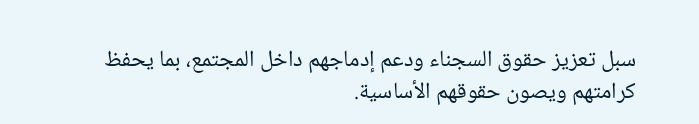سبل تعزيز حقوق السجناء ودعم إدماجهم داخل المجتمع، بما يحفظ كرامتهم ويصون حقوقهم الأساسية.